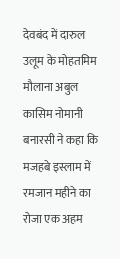देवबंद में दारुल उलूम के मोहतमिम मौलाना अबुल कासिम नोमानी बनारसी ने कहा कि मजहबे इस्लाम में रमजान महीने का रोजा एक अहम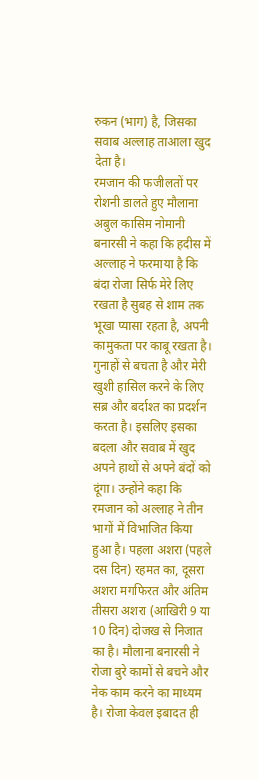रुकन (भाग) है, जिसका सवाब अल्लाह ताआला खुद देता है।
रमजान की फजीलतों पर रोशनी डालते हुए मौलाना अबुल कासिम नोमानी बनारसी ने कहा कि हदीस में अल्लाह ने फरमाया है कि बंदा रोजा सिर्फ मेरे लिए रखता है सुबह से शाम तक भूखा प्यासा रहता है, अपनी कामुकता पर काबू रखता है। गुनाहों से बचता है और मेरी खुशी हासिल करने के लिए सब्र और बर्दाश्त का प्रदर्शन करता है। इसलिए इसका बदला और सवाब में खुद अपने हाथों से अपने बंदों को दूंगा। उन्होंने कहा कि रमजान को अल्लाह ने तीन भागों में विभाजित किया हुआ है। पहला अशरा (पहले दस दिन) रहमत का, दूसरा अशरा मगफिरत और अंतिम तीसरा अशरा (आखिरी 9 या 10 दिन) दोजख से निजात का है। मौलाना बनारसी ने रोजा बुरे कामों से बचने और नेक काम करने का माध्यम है। रोजा केवल इबादत ही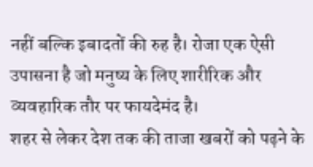नहीं बल्कि इबादतों की रुह है। रोजा एक ऐसी उपासना है जो मनुष्य के लिए शारीरिक और व्यवहारिक तौर पर फायदेमंद है।
शहर से लेकर देश तक की ताजा खबरों को पढ़ने के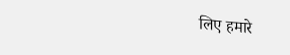लिए हमारे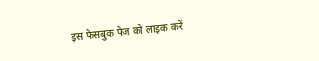इस फेसबुक पेज को लाइक करें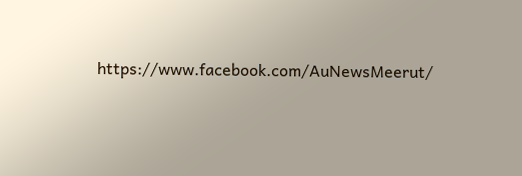https://www.facebook.com/AuNewsMeerut/